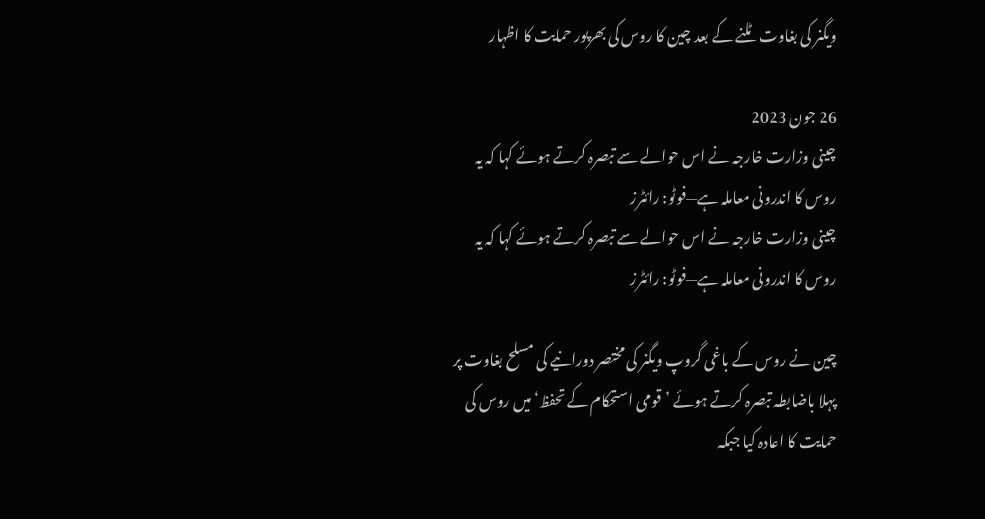ویگنر کی بغاوت ٹلنے کے بعد چین کا روس کی بھرپور حمایت کا اظہار

26 جون 2023
چینی وزارت خارجہ نے اس حوالے سے تبصرہ کرتے ہوئے کہا کہ یہ روس کا اندرونی معاملہ ہے—فوٹو: رائٹرز
چینی وزارت خارجہ نے اس حوالے سے تبصرہ کرتے ہوئے کہا کہ یہ روس کا اندرونی معاملہ ہے—فوٹو: رائٹرز

چین نے روس کے باغی گروپ ویگنر کی مختصر دورانیے کی مسلح بغاوت پر پہلا باضابطہ تبصرہ کرتے ہوئے ’قومی استحکام کے تحفظ‘ میں روس کی حمایت کا اعادہ کیا جبکہ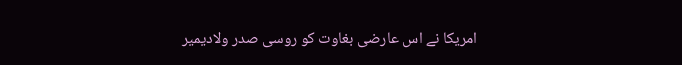امریکا نے اس عارضی بغاوت کو روسی صدر ولادیمیر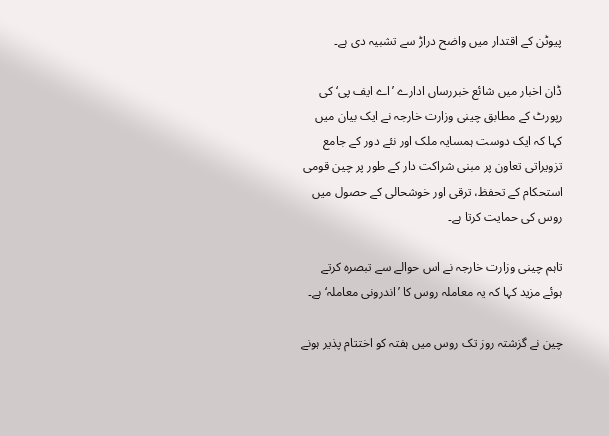پیوٹن کے اقتدار میں واضح دراڑ سے تشبیہ دی ہے۔

ڈان اخبار میں شائع خبررساں ادارے ’اے ایف پی‘ کی رپورٹ کے مطابق چینی وزارت خارجہ نے ایک بیان میں کہا کہ ایک دوست ہمسایہ ملک اور نئے دور کے جامع تزویراتی تعاون پر مبنی شراکت دار کے طور پر چین قومی استحکام کے تحفظ، ترقی اور خوشحالی کے حصول میں روس کی حمایت کرتا ہے۔

تاہم چینی وزارت خارجہ نے اس حوالے سے تبصرہ کرتے ہوئے مزید کہا کہ یہ معاملہ روس کا ’اندرونی معاملہ‘ ہے۔

چین نے گزشتہ روز تک روس میں ہفتہ کو اختتام پذیر ہونے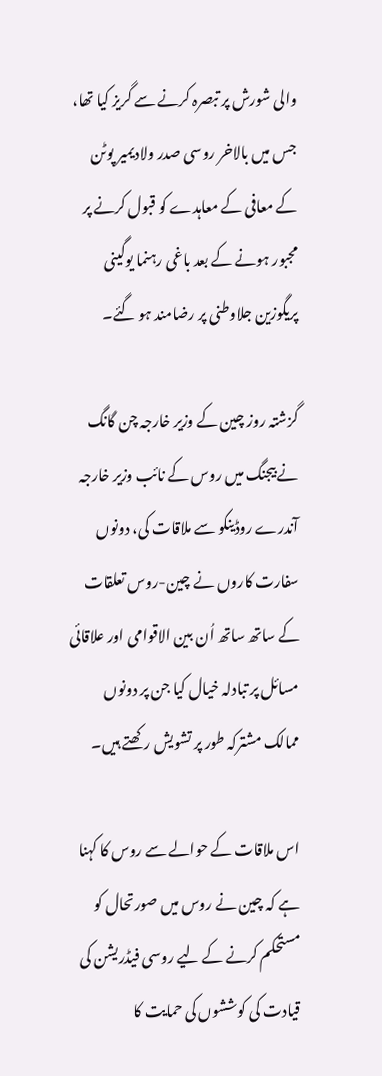والی شورش پر تبصرہ کرنے سے گریز کیا تھا، جس میں بالاخر روسی صدر ولادیمیر پوٹن کے معافی کے معاہدے کو قبول کرنے پر مجبور ہونے کے بعد باغی رہنما یوگینی پریگوزین جلاوطنی پر رضامند ہو گئے۔

گزشتہ روز چین کے وزیر خارجہ چن گانگ نے بیجنگ میں روس کے نائب وزیر خارجہ آندرے روڈینکو سے ملاقات کی، دونوں سفارت کاروں نے چین-روس تعلقات کے ساتھ ساتھ اُن بین الاقوامی اور علاقائی مسائل پر تبادلہ خیال کیا جن پر دونوں ممالک مشترکہ طور پر تشویش رکھتے ہیں۔

اس ملاقات کے حوالے سے روس کا کہنا ہے کہ چین نے روس میں صورتحال کو مستحکم کرنے کے لیے روسی فیڈریشن کی قیادت کی کوششوں کی حمایت کا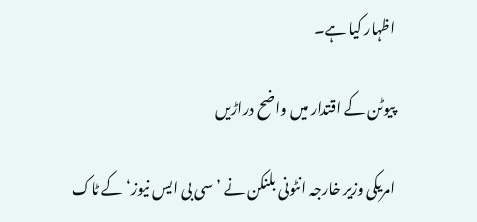اظہار کیا ہے۔

پیوٹن کے اقتدار میں واضح دراڑیں

امریکی وزیر خارجہ انٹونی بلنکن نے ’سی بی ایس نیوز‘ کے ٹاک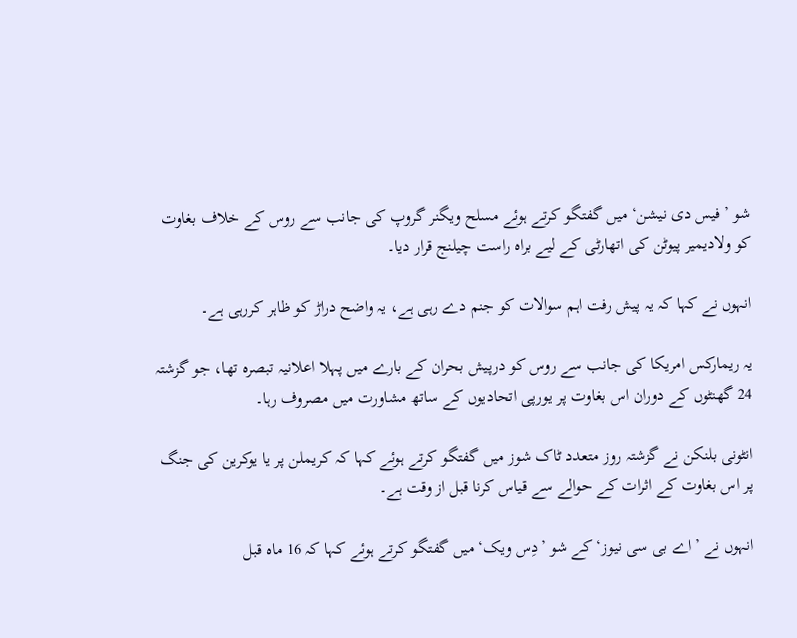شو ’فیس دی نیشن‘ میں گفتگو کرتے ہوئے مسلح ویگنر گروپ کی جانب سے روس کے خلاف بغاوت کو ولادیمیر پیوٹن کی اتھارٹی کے لیے براہ راست چیلنج قرار دیا۔

انہوں نے کہا کہ یہ پیش رفت اہم سوالات کو جنم دے رہی ہے، یہ واضح دراڑ کو ظاہر کررہی ہے۔

یہ ریمارکس امریکا کی جانب سے روس کو درپیش بحران کے بارے میں پہلا اعلانیہ تبصرہ تھا، جو گزشتہ 24 گھنٹوں کے دوران اس بغاوت پر یورپی اتحادیوں کے ساتھ مشاورت میں مصروف رہا۔

انٹونی بلنکن نے گزشتہ روز متعدد ٹاک شوز میں گفتگو کرتے ہوئے کہا کہ کریملن پر یا یوکرین کی جنگ پر اس بغاوت کے اثرات کے حوالے سے قیاس کرنا قبل از وقت ہے۔

انہوں نے ’اے بی سی نیوز‘ کے شو ’دِس ویک‘ میں گفتگو کرتے ہوئے کہا کہ 16 ماہ قبل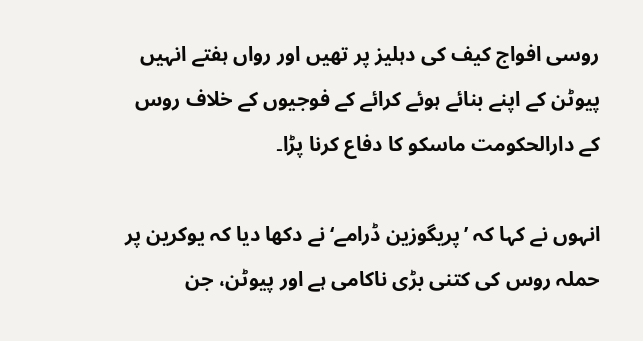روسی افواج کیف کی دہلیز پر تھیں اور رواں ہفتے انہیں پیوٹن کے اپنے بنائے ہوئے کرائے کے فوجیوں کے خلاف روس کے دارالحکومت ماسکو کا دفاع کرنا پڑا۔

انہوں نے کہا کہ ’پریگوزین ڈرامے‘ نے دکھا دیا کہ یوکرین پر حملہ روس کی کتنی بڑی ناکامی ہے اور پیوٹن، جن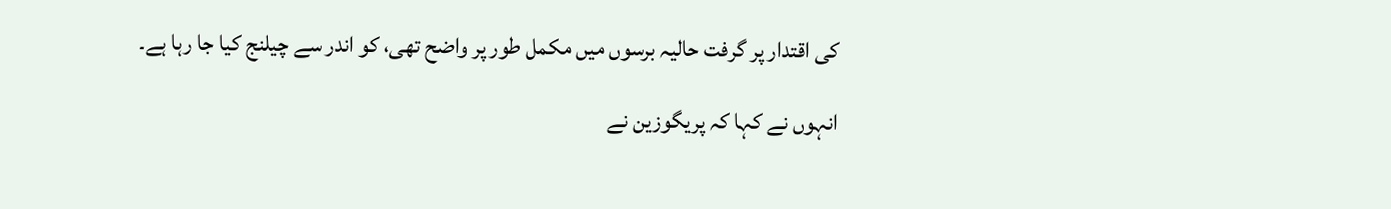کی اقتدار پر گرفت حالیہ برسوں میں مکمل طور پر واضح تھی، کو اندر سے چیلنج کیا جا رہا ہے۔

انہوں نے کہا کہ پریگوزین نے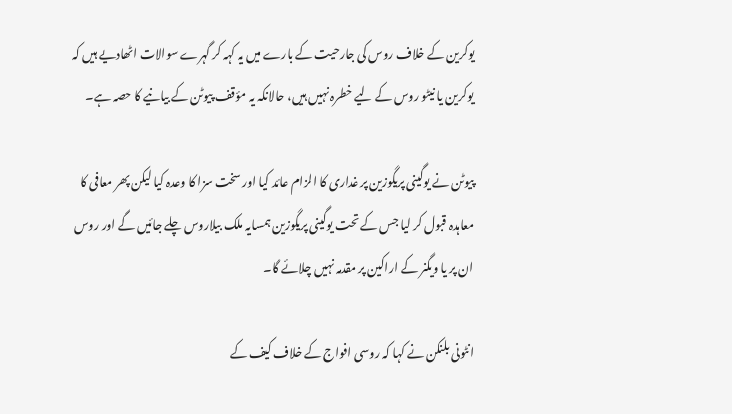یوکرین کے خلاف روس کی جارحیت کے بارے میں یہ کہہ کر گہرے سوالات اٹھادیے ہیں کہ یوکرین یا نیٹو روس کے لیے خطرہ نہیں ہیں، حالانکہ یہ مؤقف پیوٹن کے بیانیے کا حصہ ہے۔

پیوٹن نے یوگینی پریگوزین پر غداری کا الزام عائد کیا اور سخت سزا کا وعدہ کیا لیکن پھر معافی کا معاہدہ قبول کر لیا جس کے تحت یوگینی پریگوزین ہمسایہ ملک بیلاروس چلے جائیں گے اور روس ان پر یا ویگنر کے اراکین پر مقدمہ نہیں چلائے گا۔

انٹونی بلنکن نے کہا کہ روسی افواج کے خلاف کیف کے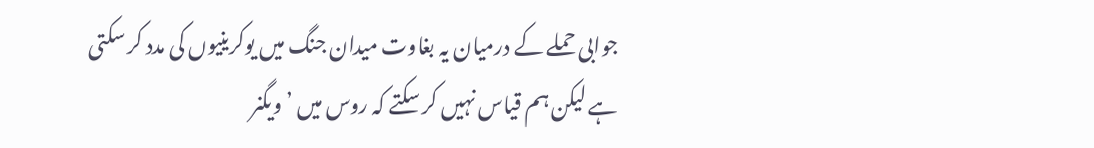جوابی حملے کے درمیان یہ بغاوت میدان جنگ میں یوکرینیوں کی مدد کر سکتی ہے لیکن ہم قیاس نہیں کر سکتے کہ روس میں ’ویگنر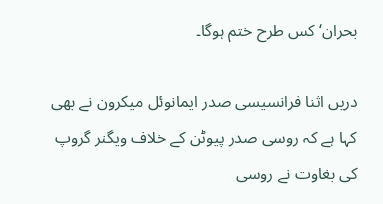بحران‘ کس طرح ختم ہوگا۔

دریں اثنا فرانسیسی صدر ایمانوئل میکرون نے بھی کہا ہے کہ روسی صدر پیوٹن کے خلاف ویگنر گروپ کی بغاوت نے روسی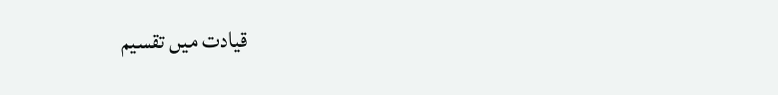قیادت میں تقسیم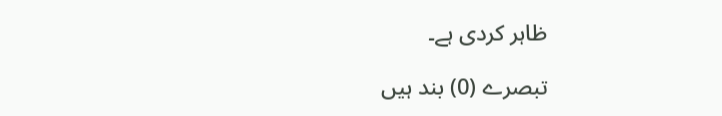ظاہر کردی ہے۔

تبصرے (0) بند ہیں